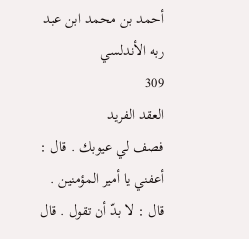أحمد بن محمد ابن عبد ربه الأندلسي
309
العقد الفريد
فصف لي عيوبك . قال : أعفني يا أمير المؤمنين . قال : لا بدّ أن تقول . قال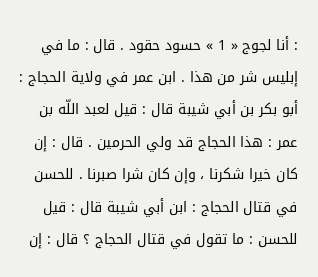: أنا لجوج « 1 » حسود حقود . قال : ما في إبليس شر من هذا . ابن عمر في ولاية الحجاج : أبو بكر بن أبي شيبة قال : قيل لعبد اللّه بن عمر : هذا الحجاج قد ولي الحرمين . قال : إن كان خيرا شكرنا ، وإن كان شرا صبرنا . للحسن في قتال الحجاج : ابن أبي شيبة قال : قيل للحسن : ما تقول في قتال الحجاج ؟ قال : إن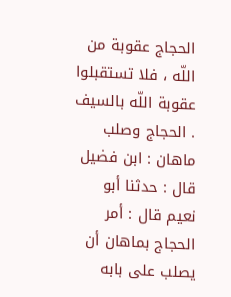الحجاج عقوبة من اللّه ، فلا تستقبلوا عقوبة اللّه بالسيف . الحجاج وصلب ماهان : ابن فضيل قال : حدثنا أبو نعيم قال : أمر الحجاج بماهان أن يصلب على بابه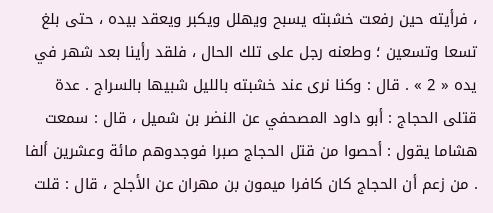، فرأيته حين رفعت خشبته يسبح ويهلل ويكبر ويعقد بيده ، حتى بلغ تسعا وتسعين ؛ وطعنه رجل على تلك الحال ، فلقد رأينا بعد شهر في يده « 2 » . قال : وكنا نرى عند خشبته بالليل شبيها بالسراج . عدة قتلى الحجاج : أبو داود المصحفي عن النضر بن شميل ، قال : سمعت هشاما يقول : أحصوا من قتل الحجاج صبرا فوجدوهم مائة وعشرين ألفا . من زعم أن الحجاج كان كافرا ميمون بن مهران عن الأجلح ، قال : قلت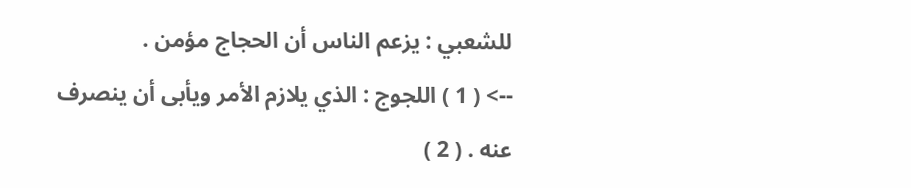للشعبي : يزعم الناس أن الحجاج مؤمن .
--> ( 1 ) اللجوج : الذي يلازم الأمر ويأبى أن ينصرف عنه . ( 2 )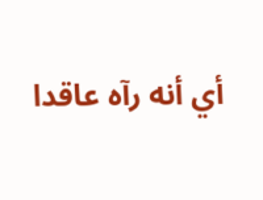أي أنه رآه عاقدا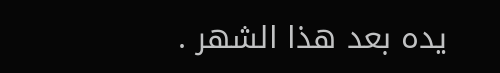يده بعد هذا الشهر .